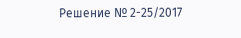Решение № 2-25/2017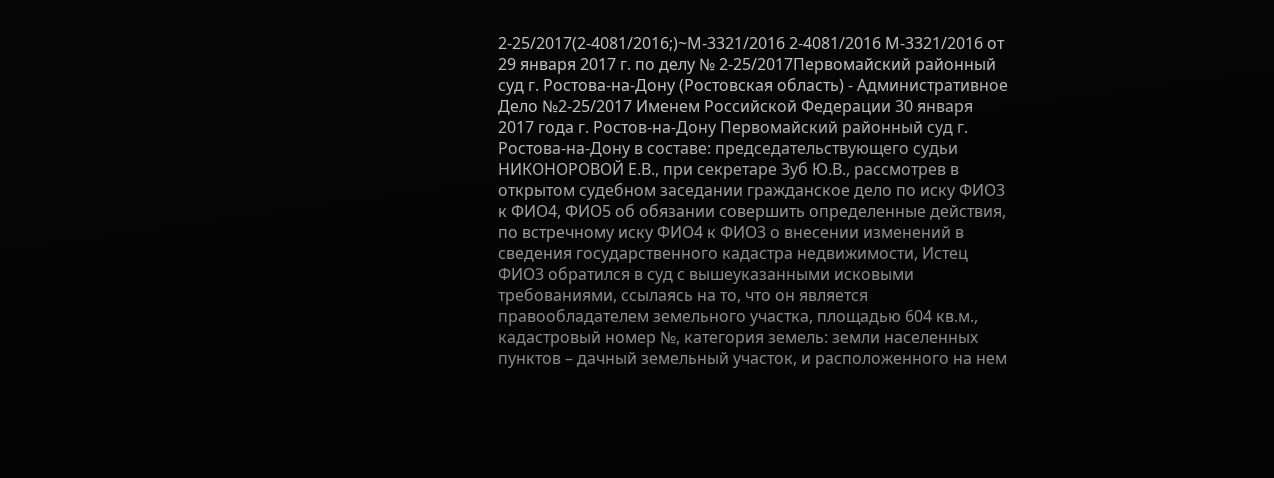2-25/2017(2-4081/2016;)~М-3321/2016 2-4081/2016 М-3321/2016 от 29 января 2017 г. по делу № 2-25/2017Первомайский районный суд г. Ростова-на-Дону (Ростовская область) - Административное Дело №2-25/2017 Именем Российской Федерации 30 января 2017 года г. Ростов-на-Дону Первомайский районный суд г. Ростова-на-Дону в составе: председательствующего судьи НИКОНОРОВОЙ Е.В., при секретаре Зуб Ю.В., рассмотрев в открытом судебном заседании гражданское дело по иску ФИО3 к ФИО4, ФИО5 об обязании совершить определенные действия, по встречному иску ФИО4 к ФИО3 о внесении изменений в сведения государственного кадастра недвижимости, Истец ФИО3 обратился в суд с вышеуказанными исковыми требованиями, ссылаясь на то, что он является правообладателем земельного участка, площадью 604 кв.м., кадастровый номер №, категория земель: земли населенных пунктов – дачный земельный участок, и расположенного на нем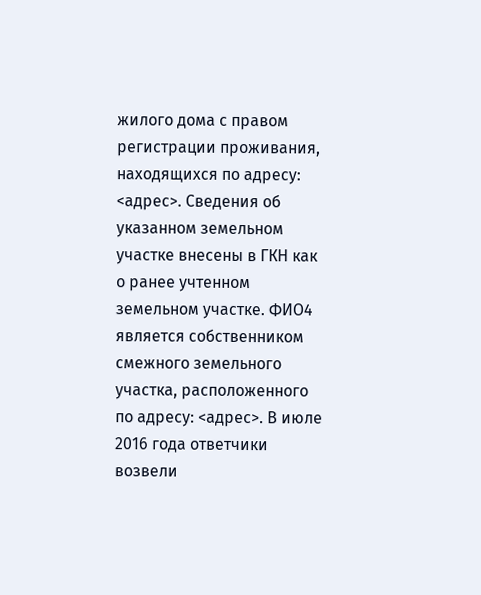жилого дома с правом регистрации проживания, находящихся по адресу: <адрес>. Сведения об указанном земельном участке внесены в ГКН как о ранее учтенном земельном участке. ФИО4 является собственником смежного земельного участка, расположенного по адресу: <адрес>. В июле 2016 года ответчики возвели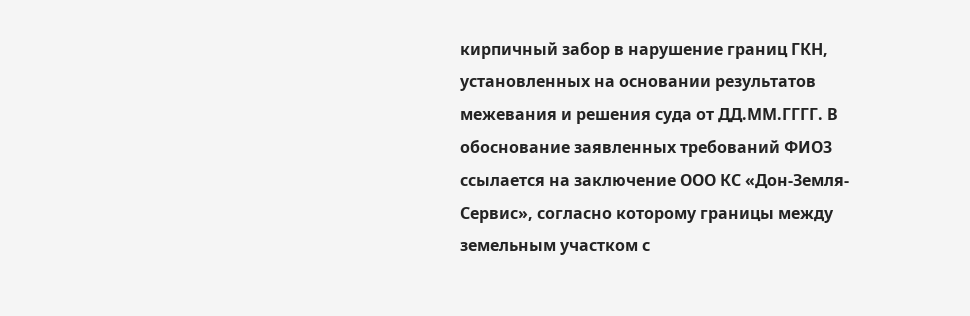кирпичный забор в нарушение границ ГКН, установленных на основании результатов межевания и решения суда от ДД.ММ.ГГГГ. В обоснование заявленных требований ФИО3 ссылается на заключение ООО КС «Дон-Земля-Сервис», согласно которому границы между земельным участком с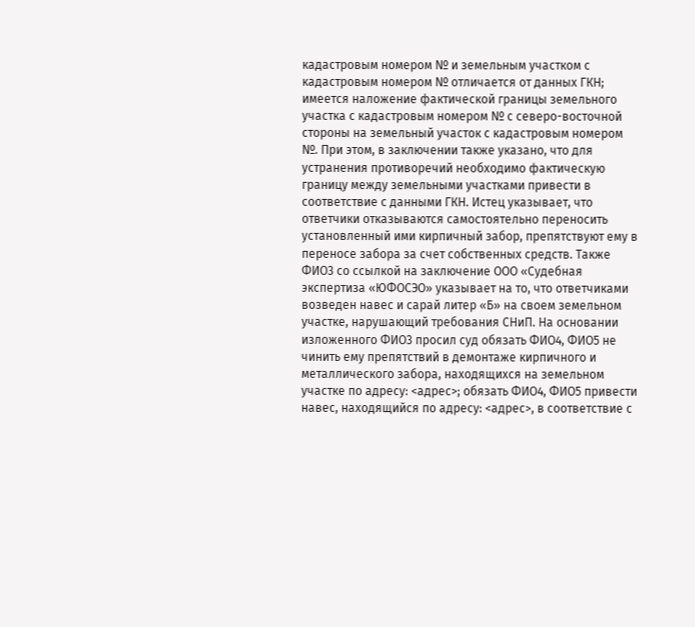кадастровым номером № и земельным участком с кадастровым номером № отличается от данных ГКН; имеется наложение фактической границы земельного участка с кадастровым номером № с северо-восточной стороны на земельный участок с кадастровым номером №. При этом, в заключении также указано, что для устранения противоречий необходимо фактическую границу между земельными участками привести в соответствие с данными ГКН. Истец указывает, что ответчики отказываются самостоятельно переносить установленный ими кирпичный забор, препятствуют ему в переносе забора за счет собственных средств. Также ФИО3 со ссылкой на заключение ООО «Судебная экспертиза «ЮФОСЭО» указывает на то, что ответчиками возведен навес и сарай литер «Б» на своем земельном участке, нарушающий требования СНиП. На основании изложенного ФИО3 просил суд обязать ФИО4, ФИО5 не чинить ему препятствий в демонтаже кирпичного и металлического забора, находящихся на земельном участке по адресу: <адрес>; обязать ФИО4, ФИО5 привести навес, находящийся по адресу: <адрес>, в соответствие с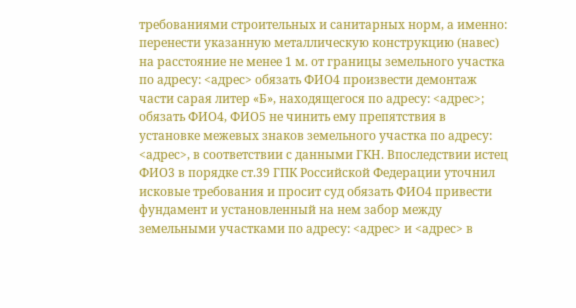требованиями строительных и санитарных норм, а именно: перенести указанную металлическую конструкцию (навес) на расстояние не менее 1 м. от границы земельного участка по адресу: <адрес> обязать ФИО4 произвести демонтаж части сарая литер «Б», находящегося по адресу: <адрес>; обязать ФИО4, ФИО5 не чинить ему препятствия в установке межевых знаков земельного участка по адресу: <адрес>, в соответствии с данными ГКН. Впоследствии истец ФИО3 в порядке ст.39 ГПК Российской Федерации уточнил исковые требования и просит суд обязать ФИО4 привести фундамент и установленный на нем забор между земельными участками по адресу: <адрес> и <адрес> в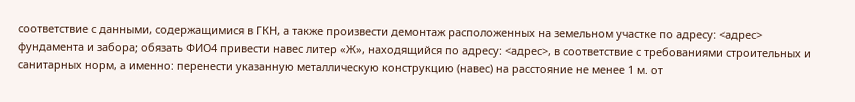соответствие с данными, содержащимися в ГКН, а также произвести демонтаж расположенных на земельном участке по адресу: <адрес> фундамента и забора; обязать ФИО4 привести навес литер «Ж», находящийся по адресу: <адрес>, в соответствие с требованиями строительных и санитарных норм, а именно: перенести указанную металлическую конструкцию (навес) на расстояние не менее 1 м. от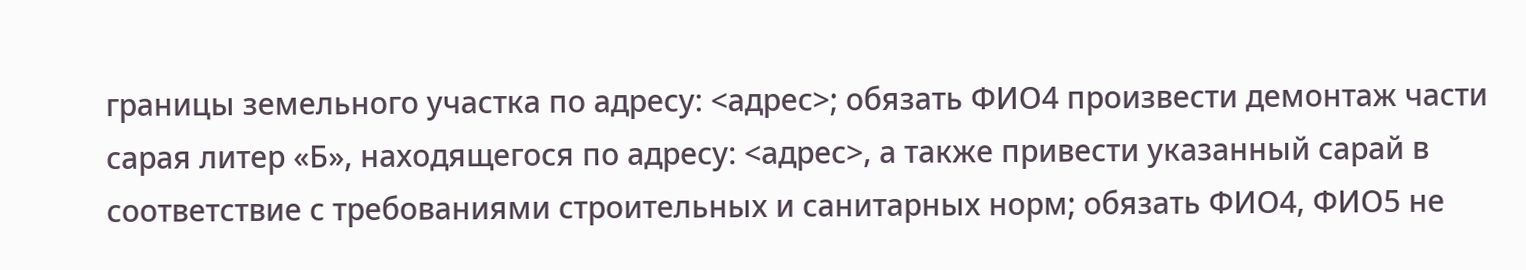границы земельного участка по адресу: <адрес>; обязать ФИО4 произвести демонтаж части сарая литер «Б», находящегося по адресу: <адрес>, а также привести указанный сарай в соответствие с требованиями строительных и санитарных норм; обязать ФИО4, ФИО5 не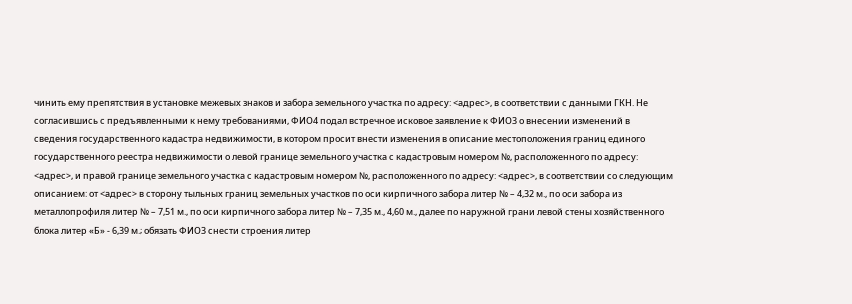чинить ему препятствия в установке межевых знаков и забора земельного участка по адресу: <адрес>, в соответствии с данными ГКН. Не согласившись с предъявленными к нему требованиями, ФИО4 подал встречное исковое заявление к ФИО3 о внесении изменений в сведения государственного кадастра недвижимости, в котором просит внести изменения в описание местоположения границ единого государственного реестра недвижимости о левой границе земельного участка с кадастровым номером №, расположенного по адресу: <адрес>, и правой границе земельного участка с кадастровым номером №, расположенного по адресу: <адрес>, в соответствии со следующим описанием: от <адрес> в сторону тыльных границ земельных участков по оси кирпичного забора литер № – 4,32 м., по оси забора из металлопрофиля литер № – 7,51 м., по оси кирпичного забора литер № – 7,35 м., 4,60 м., далее по наружной грани левой стены хозяйственного блока литер «Б» - 6,39 м.; обязать ФИО3 снести строения литер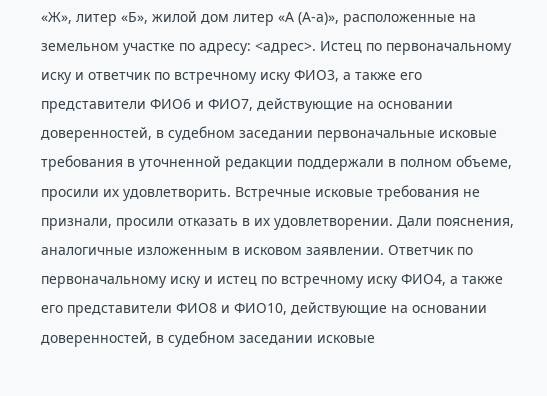«Ж», литер «Б», жилой дом литер «А (А-а)», расположенные на земельном участке по адресу: <адрес>. Истец по первоначальному иску и ответчик по встречному иску ФИО3, а также его представители ФИО6 и ФИО7, действующие на основании доверенностей, в судебном заседании первоначальные исковые требования в уточненной редакции поддержали в полном объеме, просили их удовлетворить. Встречные исковые требования не признали, просили отказать в их удовлетворении. Дали пояснения, аналогичные изложенным в исковом заявлении. Ответчик по первоначальному иску и истец по встречному иску ФИО4, а также его представители ФИО8 и ФИО10, действующие на основании доверенностей, в судебном заседании исковые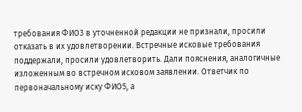требования ФИО3 в уточненной редакции не признали, просили отказать в их удовлетворении. Встречные исковые требования поддержали, просили удовлетворить. Дали пояснения, аналогичные изложенным во встречном исковом заявлении. Ответчик по первоначальному иску ФИО5, а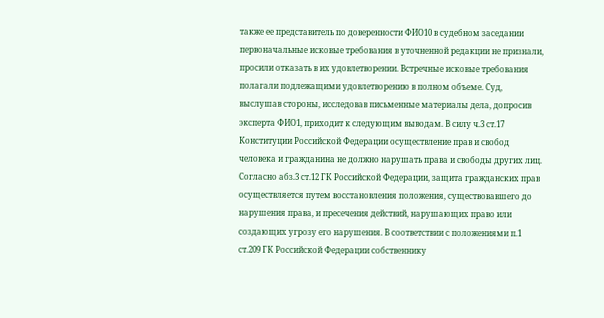также ее представитель по доверенности ФИО10 в судебном заседании первоначальные исковые требования в уточненной редакции не признали, просили отказать в их удовлетворении. Встречные исковые требования полагали подлежащими удовлетворению в полном объеме. Суд, выслушав стороны, исследовав письменные материалы дела, допросив эксперта ФИО1, приходит к следующим выводам. В силу ч.3 ст.17 Конституции Российской Федерации осуществление прав и свобод человека и гражданина не должно нарушать права и свободы других лиц. Согласно абз.3 ст.12 ГК Российской Федерации, защита гражданских прав осуществляется путем восстановления положения, существовавшего до нарушения права, и пресечения действий, нарушающих право или создающих угрозу его нарушения. В соответствии с положениями п.1 ст.209 ГК Российской Федерации собственнику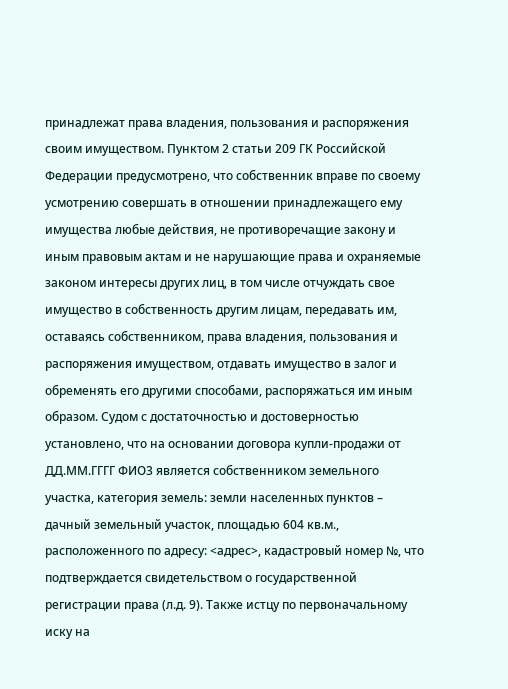принадлежат права владения, пользования и распоряжения своим имуществом. Пунктом 2 статьи 209 ГК Российской Федерации предусмотрено, что собственник вправе по своему усмотрению совершать в отношении принадлежащего ему имущества любые действия, не противоречащие закону и иным правовым актам и не нарушающие права и охраняемые законом интересы других лиц, в том числе отчуждать свое имущество в собственность другим лицам, передавать им, оставаясь собственником, права владения, пользования и распоряжения имуществом, отдавать имущество в залог и обременять его другими способами, распоряжаться им иным образом. Судом с достаточностью и достоверностью установлено, что на основании договора купли-продажи от ДД.ММ.ГГГГ ФИО3 является собственником земельного участка, категория земель: земли населенных пунктов – дачный земельный участок, площадью 604 кв.м., расположенного по адресу: <адрес>, кадастровый номер №, что подтверждается свидетельством о государственной регистрации права (л.д. 9). Также истцу по первоначальному иску на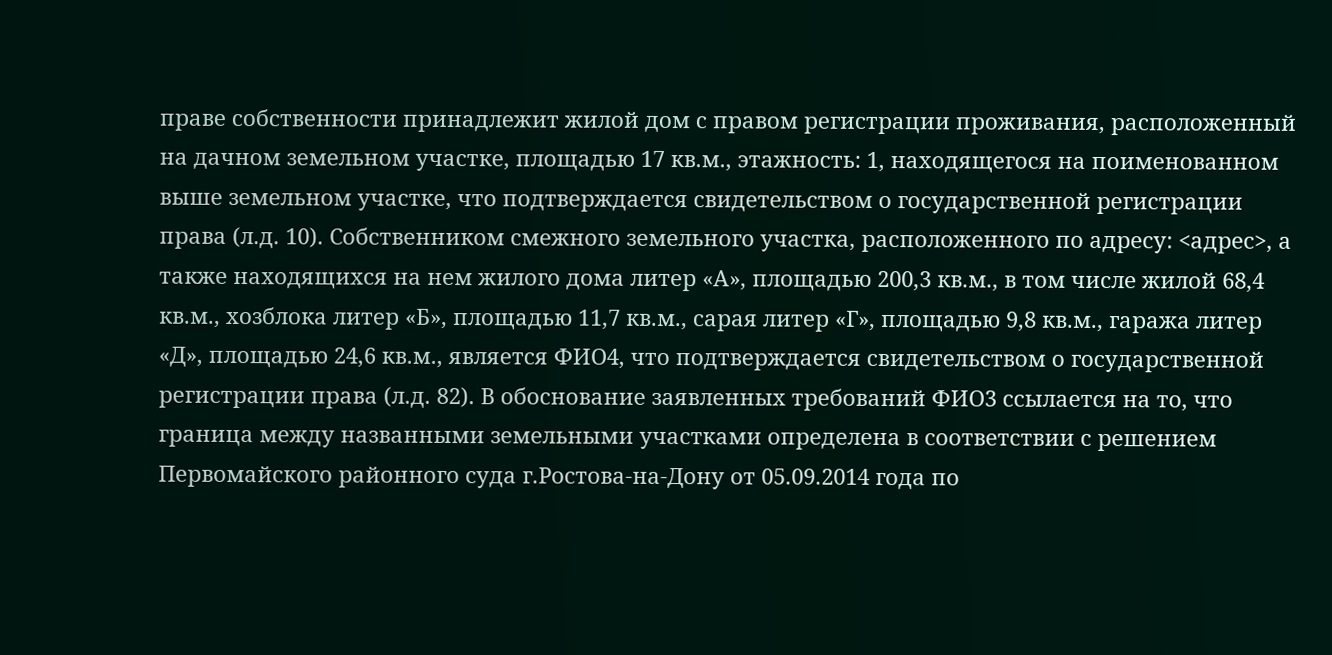праве собственности принадлежит жилой дом с правом регистрации проживания, расположенный на дачном земельном участке, площадью 17 кв.м., этажность: 1, находящегося на поименованном выше земельном участке, что подтверждается свидетельством о государственной регистрации права (л.д. 10). Собственником смежного земельного участка, расположенного по адресу: <адрес>, а также находящихся на нем жилого дома литер «А», площадью 200,3 кв.м., в том числе жилой 68,4 кв.м., хозблока литер «Б», площадью 11,7 кв.м., сарая литер «Г», площадью 9,8 кв.м., гаража литер «Д», площадью 24,6 кв.м., является ФИО4, что подтверждается свидетельством о государственной регистрации права (л.д. 82). В обоснование заявленных требований ФИО3 ссылается на то, что граница между названными земельными участками определена в соответствии с решением Первомайского районного суда г.Ростова-на-Дону от 05.09.2014 года по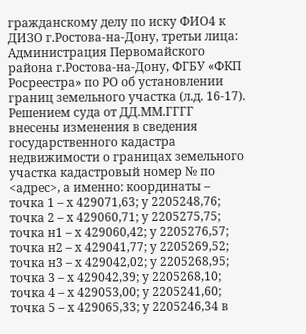гражданскому делу по иску ФИО4 к ДИЗО г.Ростова-на-Дону, третьи лица: Администрация Первомайского района г.Ростова-на-Дону, ФГБУ «ФКП Росреестра» по РО об установлении границ земельного участка (л.д. 16-17). Решением суда от ДД.ММ.ГГГГ внесены изменения в сведения государственного кадастра недвижимости о границах земельного участка кадастровый номер № по <адрес>, а именно: координаты – точка 1 – х 429071,63; у 2205248,76; точка 2 – х 429060,71; у 2205275,75; точка н1 – х 429060,42; у 2205276,57; точка н2 – х 429041,77; у 2205269,52; точка н3 – х 429042,02; у 2205268,95; точка 3 – х 429042,39; у 2205268,10; точка 4 – х 429053,00; у 2205241,60; точка 5 – х 429065,33; у 2205246,34 в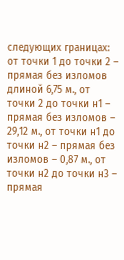следующих границах: от точки 1 до точки 2 – прямая без изломов длиной 6,75 м., от точки 2 до точки н1 – прямая без изломов – 29,12 м., от точки н1 до точки н2 – прямая без изломов – 0,87 м., от точки н2 до точки н3 – прямая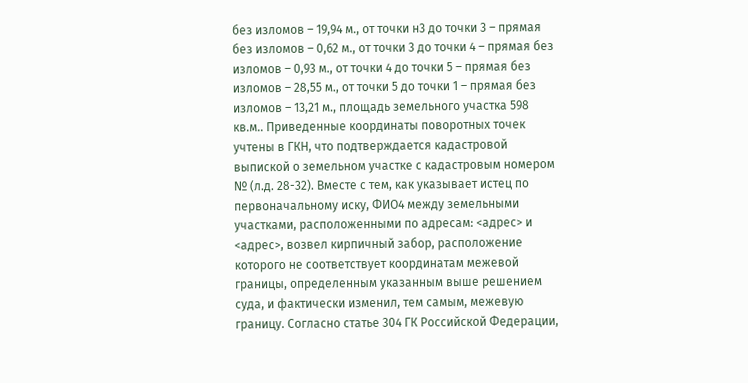без изломов – 19,94 м., от точки н3 до точки 3 – прямая без изломов – 0,62 м., от точки 3 до точки 4 – прямая без изломов – 0,93 м., от точки 4 до точки 5 – прямая без изломов – 28,55 м., от точки 5 до точки 1 – прямая без изломов – 13,21 м., площадь земельного участка 598 кв.м.. Приведенные координаты поворотных точек учтены в ГКН, что подтверждается кадастровой выпиской о земельном участке с кадастровым номером № (л.д. 28-32). Вместе с тем, как указывает истец по первоначальному иску, ФИО4 между земельными участками, расположенными по адресам: <адрес> и <адрес>, возвел кирпичный забор, расположение которого не соответствует координатам межевой границы, определенным указанным выше решением суда, и фактически изменил, тем самым, межевую границу. Согласно статье 304 ГК Российской Федерации,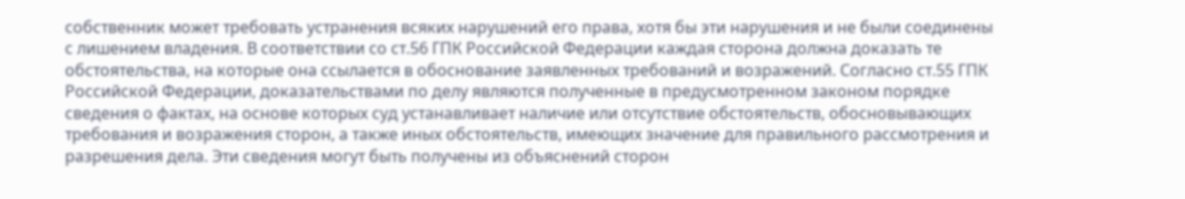собственник может требовать устранения всяких нарушений его права, хотя бы эти нарушения и не были соединены с лишением владения. В соответствии со ст.56 ГПК Российской Федерации каждая сторона должна доказать те обстоятельства, на которые она ссылается в обоснование заявленных требований и возражений. Согласно ст.55 ГПК Российской Федерации, доказательствами по делу являются полученные в предусмотренном законом порядке сведения о фактах, на основе которых суд устанавливает наличие или отсутствие обстоятельств, обосновывающих требования и возражения сторон, а также иных обстоятельств, имеющих значение для правильного рассмотрения и разрешения дела. Эти сведения могут быть получены из объяснений сторон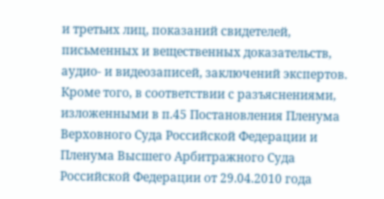и третьих лиц, показаний свидетелей, письменных и вещественных доказательств, аудио- и видеозаписей, заключений экспертов. Кроме того, в соответствии с разъяснениями, изложенными в п.45 Постановления Пленума Верховного Суда Российской Федерации и Пленума Высшего Арбитражного Суда Российской Федерации от 29.04.2010 года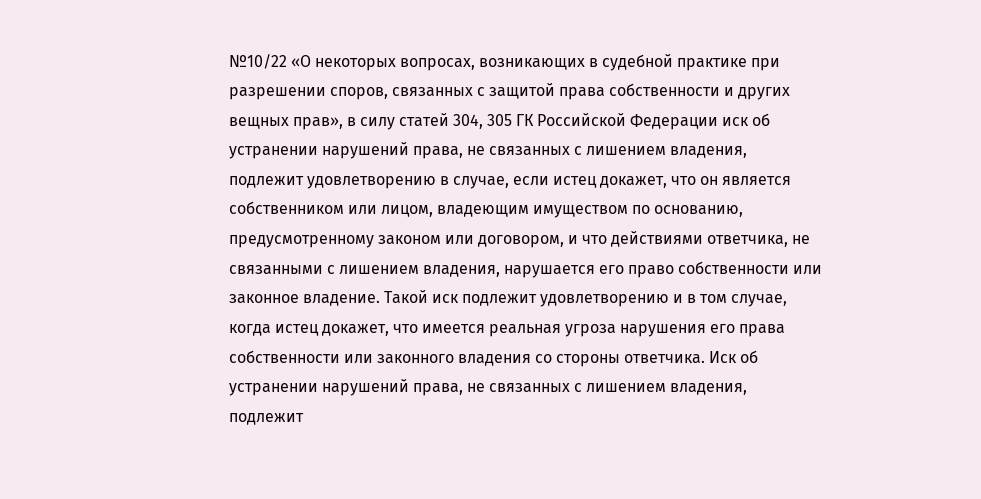№10/22 «О некоторых вопросах, возникающих в судебной практике при разрешении споров, связанных с защитой права собственности и других вещных прав», в силу статей 304, 305 ГК Российской Федерации иск об устранении нарушений права, не связанных с лишением владения, подлежит удовлетворению в случае, если истец докажет, что он является собственником или лицом, владеющим имуществом по основанию, предусмотренному законом или договором, и что действиями ответчика, не связанными с лишением владения, нарушается его право собственности или законное владение. Такой иск подлежит удовлетворению и в том случае, когда истец докажет, что имеется реальная угроза нарушения его права собственности или законного владения со стороны ответчика. Иск об устранении нарушений права, не связанных с лишением владения, подлежит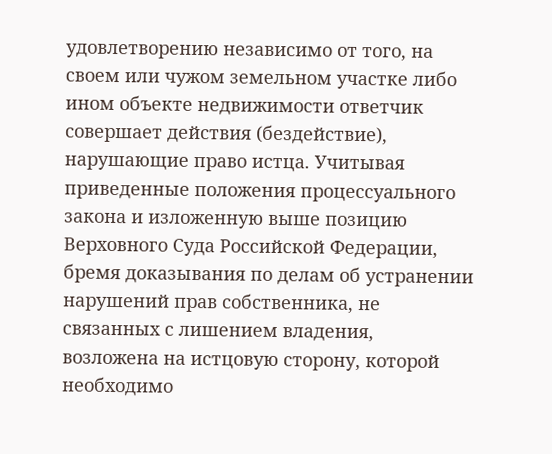удовлетворению независимо от того, на своем или чужом земельном участке либо ином объекте недвижимости ответчик совершает действия (бездействие), нарушающие право истца. Учитывая приведенные положения процессуального закона и изложенную выше позицию Верховного Суда Российской Федерации, бремя доказывания по делам об устранении нарушений прав собственника, не связанных с лишением владения, возложена на истцовую сторону, которой необходимо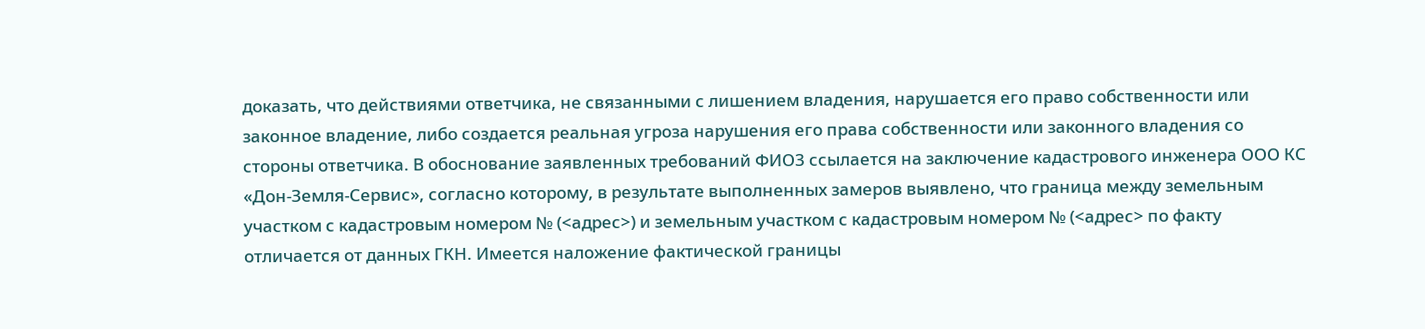доказать, что действиями ответчика, не связанными с лишением владения, нарушается его право собственности или законное владение, либо создается реальная угроза нарушения его права собственности или законного владения со стороны ответчика. В обоснование заявленных требований ФИО3 ссылается на заключение кадастрового инженера ООО КС «Дон-Земля-Сервис», согласно которому, в результате выполненных замеров выявлено, что граница между земельным участком с кадастровым номером № (<адрес>) и земельным участком с кадастровым номером № (<адрес> по факту отличается от данных ГКН. Имеется наложение фактической границы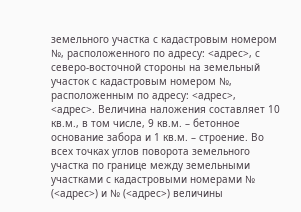земельного участка с кадастровым номером №, расположенного по адресу: <адрес>, с северо-восточной стороны на земельный участок с кадастровым номером №, расположенным по адресу: <адрес>, <адрес>. Величина наложения составляет 10 кв.м., в том числе, 9 кв.м. – бетонное основание забора и 1 кв.м. – строение. Во всех точках углов поворота земельного участка по границе между земельными участками с кадастровыми номерами № (<адрес>) и № (<адрес>) величины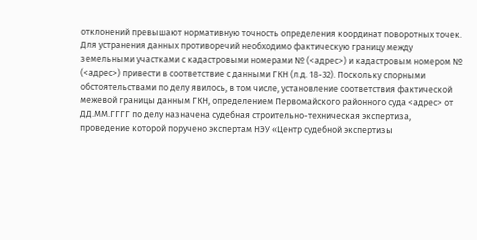отклонений превышают нормативную точность определения координат поворотных точек. Для устранения данных противоречий необходимо фактическую границу между земельными участками с кадастровыми номерами № (<адрес>) и кадастровым номером № (<адрес>) привести в соответствие с данными ГКН (л.д. 18-32). Поскольку спорными обстоятельствами по делу явилось, в том числе, установление соответствия фактической межевой границы данным ГКН, определением Первомайского районного суда <адрес> от ДД.ММ.ГГГГ по делу назначена судебная строительно-техническая экспертиза, проведение которой поручено экспертам НЭУ «Центр судебной экспертизы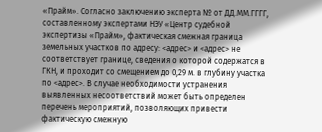«Прайм». Согласно заключению эксперта № от ДД.ММ.ГГГГ, составленному экспертами НЭУ «Центр судебной экспертизы «Прайм», фактическая смежная граница земельных участков по адресу: <адрес> и <адрес> не соответствует границе, сведения о которой содержатся в ГКН, и проходит со смещением до 0,29 м. в глубину участка по <адрес>. В случае необходимости устранения выявленных несоответствий может быть определен перечень мероприятий, позволяющих привести фактическую смежную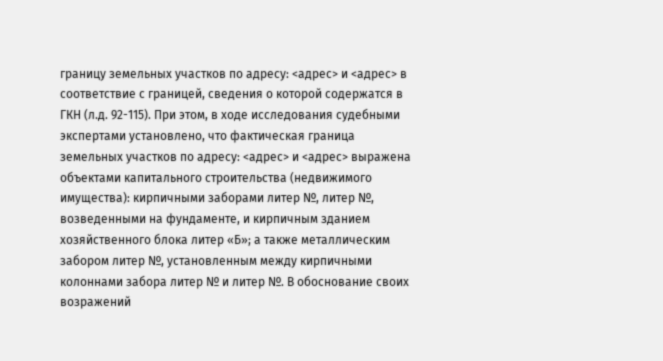границу земельных участков по адресу: <адрес> и <адрес> в соответствие с границей, сведения о которой содержатся в ГКН (л.д. 92-115). При этом, в ходе исследования судебными экспертами установлено, что фактическая граница земельных участков по адресу: <адрес> и <адрес> выражена объектами капитального строительства (недвижимого имущества): кирпичными заборами литер №, литер №, возведенными на фундаменте, и кирпичным зданием хозяйственного блока литер «Б»; а также металлическим забором литер №, установленным между кирпичными колоннами забора литер № и литер №. В обоснование своих возражений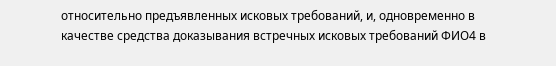относительно предъявленных исковых требований, и, одновременно в качестве средства доказывания встречных исковых требований ФИО4 в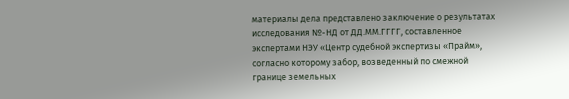материалы дела представлено заключение о результатах исследования №-НД от ДД.ММ.ГГГГ, составленное экспертами НЭУ «Центр судебной экспертизы «Прайм», согласно которому забор, возведенный по смежной границе земельных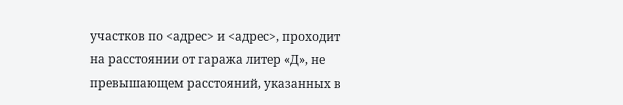участков по <адрес> и <адрес>, проходит на расстоянии от гаража литер «Д», не превышающем расстояний, указанных в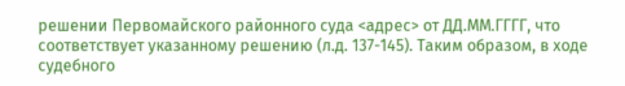решении Первомайского районного суда <адрес> от ДД.ММ.ГГГГ, что соответствует указанному решению (л.д. 137-145). Таким образом, в ходе судебного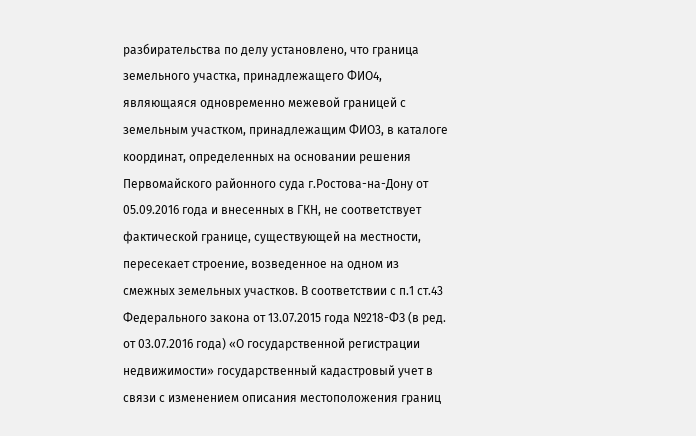разбирательства по делу установлено, что граница земельного участка, принадлежащего ФИО4, являющаяся одновременно межевой границей с земельным участком, принадлежащим ФИО3, в каталоге координат, определенных на основании решения Первомайского районного суда г.Ростова-на-Дону от 05.09.2016 года и внесенных в ГКН, не соответствует фактической границе, существующей на местности, пересекает строение, возведенное на одном из смежных земельных участков. В соответствии с п.1 ст.43 Федерального закона от 13.07.2015 года №218-ФЗ (в ред. от 03.07.2016 года) «О государственной регистрации недвижимости» государственный кадастровый учет в связи с изменением описания местоположения границ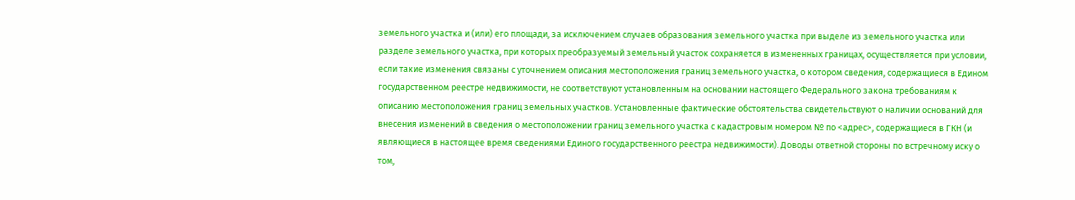земельного участка и (или) его площади, за исключением случаев образования земельного участка при выделе из земельного участка или разделе земельного участка, при которых преобразуемый земельный участок сохраняется в измененных границах, осуществляется при условии, если такие изменения связаны с уточнением описания местоположения границ земельного участка, о котором сведения, содержащиеся в Едином государственном реестре недвижимости, не соответствуют установленным на основании настоящего Федерального закона требованиям к описанию местоположения границ земельных участков. Установленные фактические обстоятельства свидетельствуют о наличии оснований для внесения изменений в сведения о местоположении границ земельного участка с кадастровым номером № по <адрес>, содержащиеся в ГКН (и являющиеся в настоящее время сведениями Единого государственного реестра недвижимости). Доводы ответной стороны по встречному иску о том,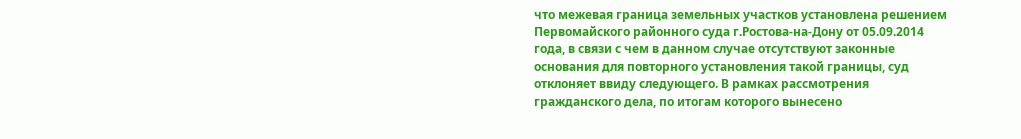что межевая граница земельных участков установлена решением Первомайского районного суда г.Ростова-на-Дону от 05.09.2014 года, в связи с чем в данном случае отсутствуют законные основания для повторного установления такой границы, суд отклоняет ввиду следующего. В рамках рассмотрения гражданского дела, по итогам которого вынесено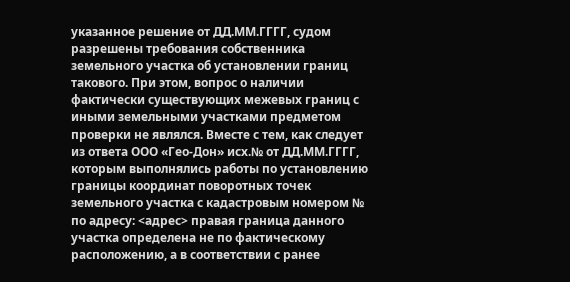указанное решение от ДД.ММ.ГГГГ, судом разрешены требования собственника земельного участка об установлении границ такового. При этом, вопрос о наличии фактически существующих межевых границ с иными земельными участками предметом проверки не являлся. Вместе с тем, как следует из ответа ООО «Гео-Дон» исх.№ от ДД.ММ.ГГГГ, которым выполнялись работы по установлению границы координат поворотных точек земельного участка с кадастровым номером № по адресу: <адрес> правая граница данного участка определена не по фактическому расположению, а в соответствии с ранее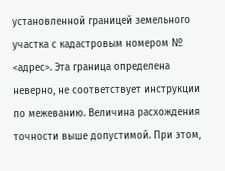установленной границей земельного участка с кадастровым номером № <адрес>. Эта граница определена неверно, не соответствует инструкции по межеванию. Величина расхождения точности выше допустимой. При этом,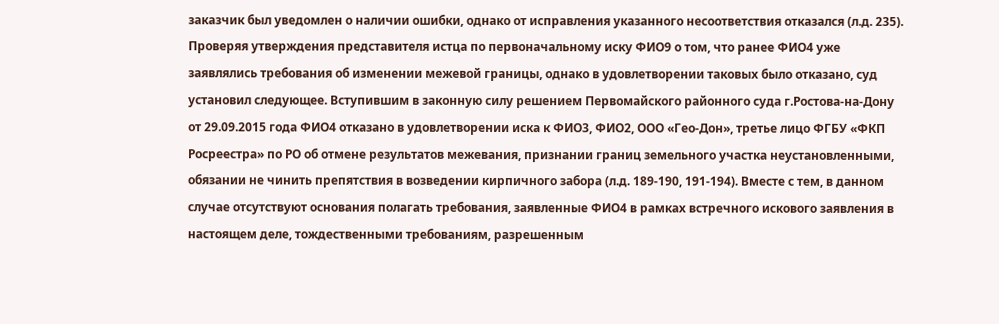заказчик был уведомлен о наличии ошибки, однако от исправления указанного несоответствия отказался (л.д. 235). Проверяя утверждения представителя истца по первоначальному иску ФИО9 о том, что ранее ФИО4 уже заявлялись требования об изменении межевой границы, однако в удовлетворении таковых было отказано, суд установил следующее. Вступившим в законную силу решением Первомайского районного суда г.Ростова-на-Дону от 29.09.2015 года ФИО4 отказано в удовлетворении иска к ФИО3, ФИО2, ООО «Гео-Дон», третье лицо ФГБУ «ФКП Росреестра» по РО об отмене результатов межевания, признании границ земельного участка неустановленными, обязании не чинить препятствия в возведении кирпичного забора (л.д. 189-190, 191-194). Вместе с тем, в данном случае отсутствуют основания полагать требования, заявленные ФИО4 в рамках встречного искового заявления в настоящем деле, тождественными требованиям, разрешенным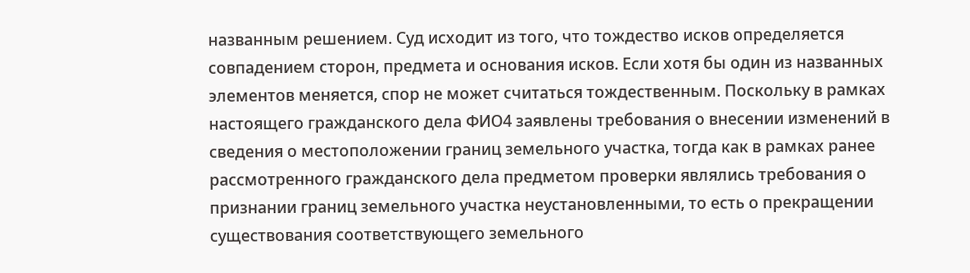названным решением. Суд исходит из того, что тождество исков определяется совпадением сторон, предмета и основания исков. Если хотя бы один из названных элементов меняется, спор не может считаться тождественным. Поскольку в рамках настоящего гражданского дела ФИО4 заявлены требования о внесении изменений в сведения о местоположении границ земельного участка, тогда как в рамках ранее рассмотренного гражданского дела предметом проверки являлись требования о признании границ земельного участка неустановленными, то есть о прекращении существования соответствующего земельного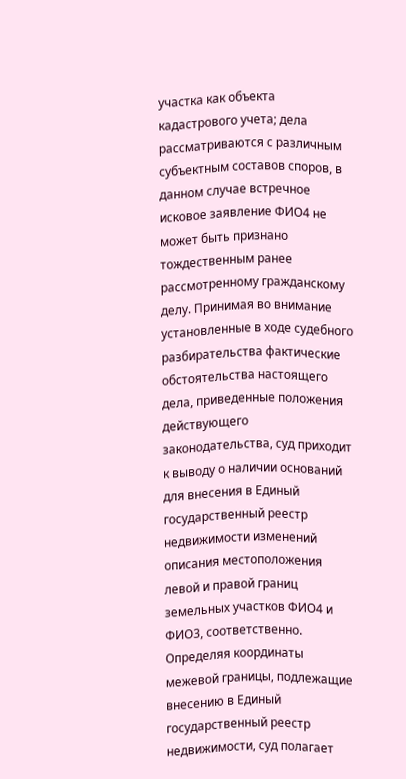участка как объекта кадастрового учета; дела рассматриваются с различным субъектным составов споров, в данном случае встречное исковое заявление ФИО4 не может быть признано тождественным ранее рассмотренному гражданскому делу. Принимая во внимание установленные в ходе судебного разбирательства фактические обстоятельства настоящего дела, приведенные положения действующего законодательства, суд приходит к выводу о наличии оснований для внесения в Единый государственный реестр недвижимости изменений описания местоположения левой и правой границ земельных участков ФИО4 и ФИО3, соответственно. Определяя координаты межевой границы, подлежащие внесению в Единый государственный реестр недвижимости, суд полагает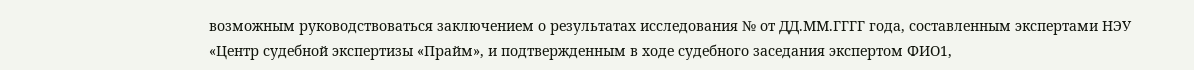возможным руководствоваться заключением о результатах исследования № от ДД.ММ.ГГГГ года, составленным экспертами НЭУ «Центр судебной экспертизы «Прайм», и подтвержденным в ходе судебного заседания экспертом ФИО1,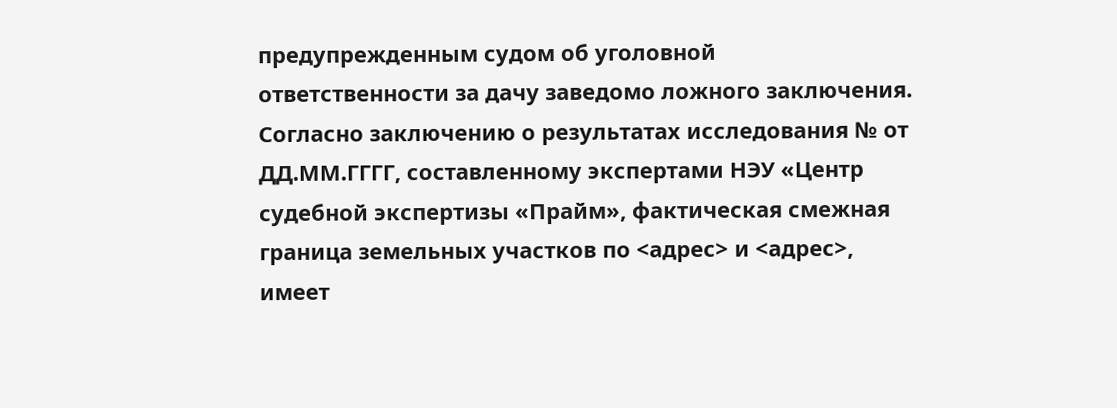предупрежденным судом об уголовной ответственности за дачу заведомо ложного заключения. Согласно заключению о результатах исследования № от ДД.ММ.ГГГГ, составленному экспертами НЭУ «Центр судебной экспертизы «Прайм», фактическая смежная граница земельных участков по <адрес> и <адрес>, имеет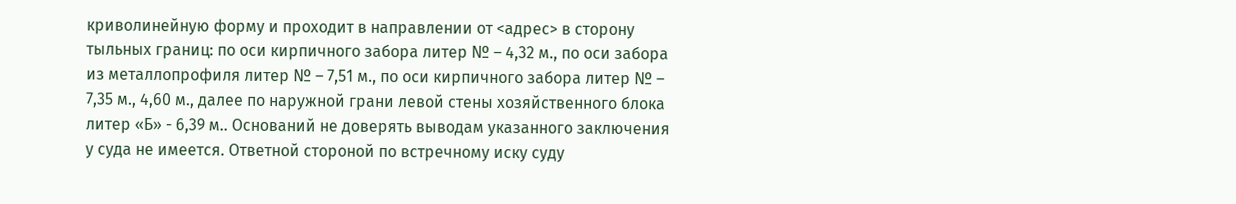криволинейную форму и проходит в направлении от <адрес> в сторону тыльных границ: по оси кирпичного забора литер № – 4,32 м., по оси забора из металлопрофиля литер № – 7,51 м., по оси кирпичного забора литер № – 7,35 м., 4,60 м., далее по наружной грани левой стены хозяйственного блока литер «Б» - 6,39 м.. Оснований не доверять выводам указанного заключения у суда не имеется. Ответной стороной по встречному иску суду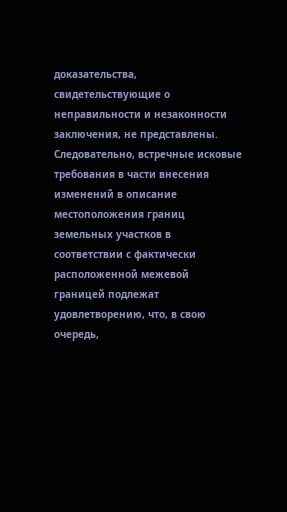доказательства, свидетельствующие о неправильности и незаконности заключения, не представлены. Следовательно, встречные исковые требования в части внесения изменений в описание местоположения границ земельных участков в соответствии с фактически расположенной межевой границей подлежат удовлетворению, что, в свою очередь,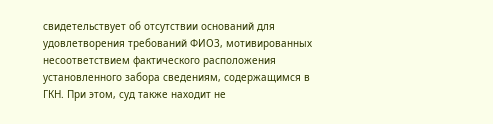свидетельствует об отсутствии оснований для удовлетворения требований ФИО3, мотивированных несоответствием фактического расположения установленного забора сведениям, содержащимся в ГКН. При этом, суд также находит не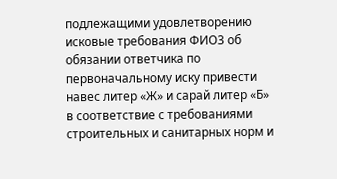подлежащими удовлетворению исковые требования ФИО3 об обязании ответчика по первоначальному иску привести навес литер «Ж» и сарай литер «Б» в соответствие с требованиями строительных и санитарных норм и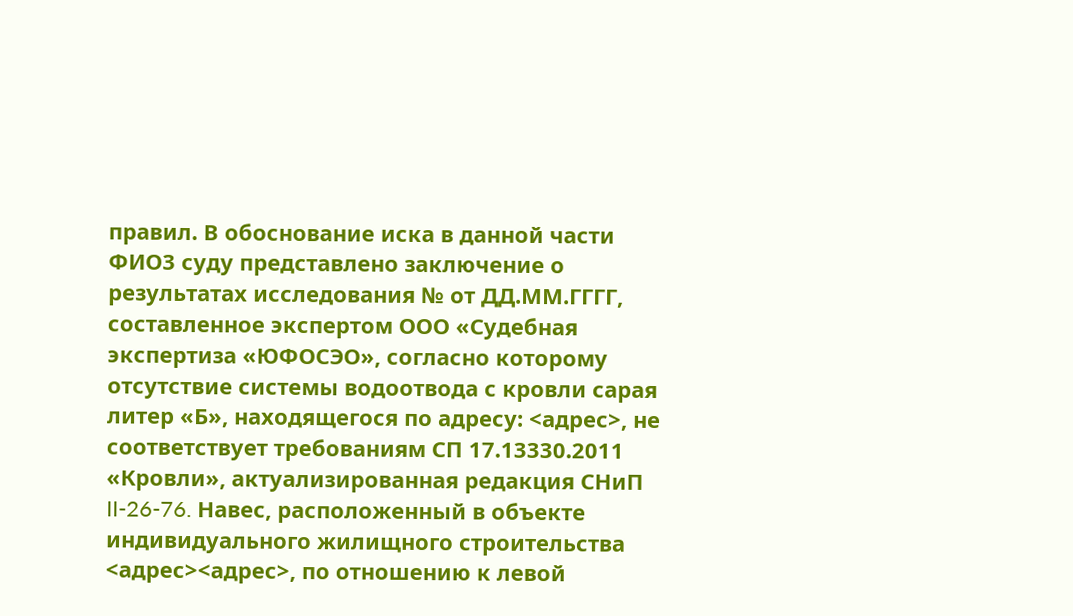правил. В обоснование иска в данной части ФИО3 суду представлено заключение о результатах исследования № от ДД.ММ.ГГГГ, составленное экспертом ООО «Судебная экспертиза «ЮФОСЭО», согласно которому отсутствие системы водоотвода с кровли сарая литер «Б», находящегося по адресу: <адрес>, не соответствует требованиям СП 17.13330.2011 «Кровли», актуализированная редакция СНиП II-26-76. Навес, расположенный в объекте индивидуального жилищного строительства <адрес><адрес>, по отношению к левой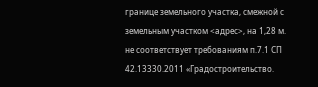границе земельного участка, смежной с земельным участком <адрес>, на 1,28 м. не соответствует требованиям п.7.1 СП 42.13330.2011 «Градостроительство.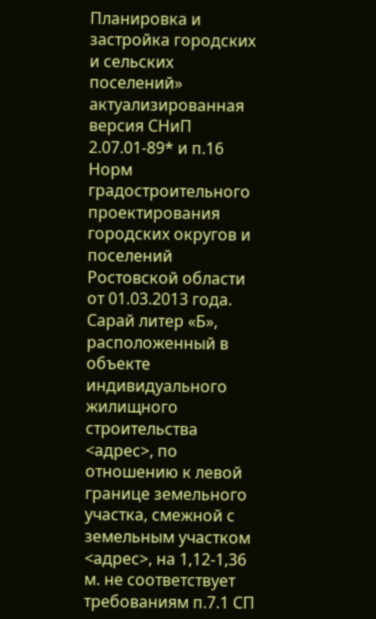Планировка и застройка городских и сельских поселений» актуализированная версия СНиП 2.07.01-89* и п.16 Норм градостроительного проектирования городских округов и поселений Ростовской области от 01.03.2013 года. Сарай литер «Б», расположенный в объекте индивидуального жилищного строительства <адрес>, по отношению к левой границе земельного участка, смежной с земельным участком <адрес>, на 1,12-1,36 м. не соответствует требованиям п.7.1 СП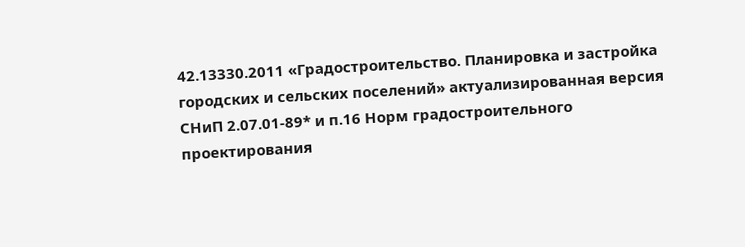42.13330.2011 «Градостроительство. Планировка и застройка городских и сельских поселений» актуализированная версия СНиП 2.07.01-89* и п.16 Норм градостроительного проектирования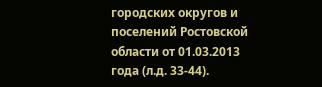городских округов и поселений Ростовской области от 01.03.2013 года (л.д. 33-44).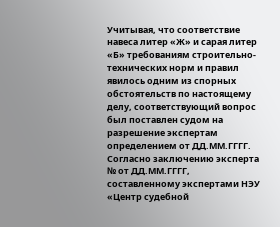Учитывая, что соответствие навеса литер «Ж» и сарая литер «Б» требованиям строительно-технических норм и правил явилось одним из спорных обстоятельств по настоящему делу, соответствующий вопрос был поставлен судом на разрешение экспертам определением от ДД.ММ.ГГГГ. Согласно заключению эксперта № от ДД.ММ.ГГГГ, составленному экспертами НЭУ «Центр судебной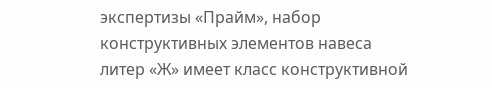экспертизы «Прайм», набор конструктивных элементов навеса литер «Ж» имеет класс конструктивной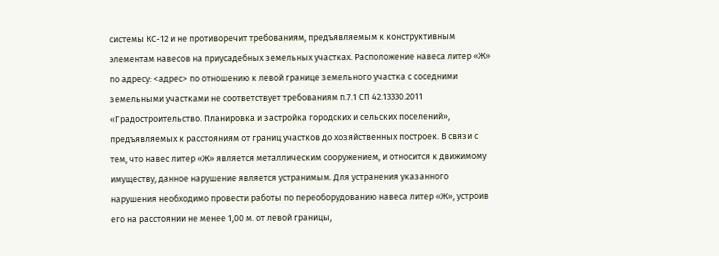системы КС-12 и не противоречит требованиям, предъявляемым к конструктивным элементам навесов на приусадебных земельных участках. Расположение навеса литер «Ж» по адресу: <адрес> по отношению к левой границе земельного участка с соседними земельными участками не соответствует требованиям п.7.1 СП 42.13330.2011 «Градостроительство. Планировка и застройка городских и сельских поселений», предъявляемых к расстояниям от границ участков до хозяйственных построек. В связи с тем, что навес литер «Ж» является металлическим сооружением, и относится к движимому имуществу, данное нарушение является устранимым. Для устранения указанного нарушения необходимо провести работы по переоборудованию навеса литер «Ж», устроив его на расстоянии не менее 1,00 м. от левой границы,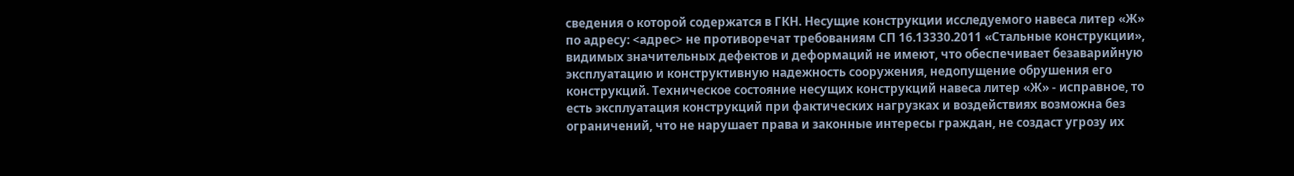сведения о которой содержатся в ГКН. Несущие конструкции исследуемого навеса литер «Ж» по адресу: <адрес> не противоречат требованиям СП 16.13330.2011 «Стальные конструкции», видимых значительных дефектов и деформаций не имеют, что обеспечивает безаварийную эксплуатацию и конструктивную надежность сооружения, недопущение обрушения его конструкций. Техническое состояние несущих конструкций навеса литер «Ж» - исправное, то есть эксплуатация конструкций при фактических нагрузках и воздействиях возможна без ограничений, что не нарушает права и законные интересы граждан, не создаст угрозу их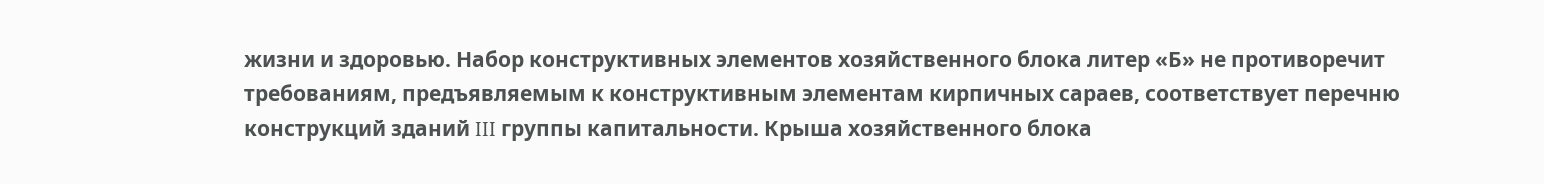жизни и здоровью. Набор конструктивных элементов хозяйственного блока литер «Б» не противоречит требованиям, предъявляемым к конструктивным элементам кирпичных сараев, соответствует перечню конструкций зданий III группы капитальности. Крыша хозяйственного блока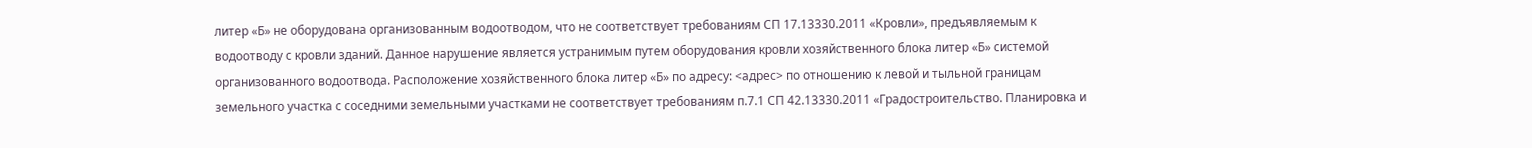литер «Б» не оборудована организованным водоотводом, что не соответствует требованиям СП 17.13330.2011 «Кровли», предъявляемым к водоотводу с кровли зданий. Данное нарушение является устранимым путем оборудования кровли хозяйственного блока литер «Б» системой организованного водоотвода. Расположение хозяйственного блока литер «Б» по адресу: <адрес> по отношению к левой и тыльной границам земельного участка с соседними земельными участками не соответствует требованиям п.7.1 СП 42.13330.2011 «Градостроительство. Планировка и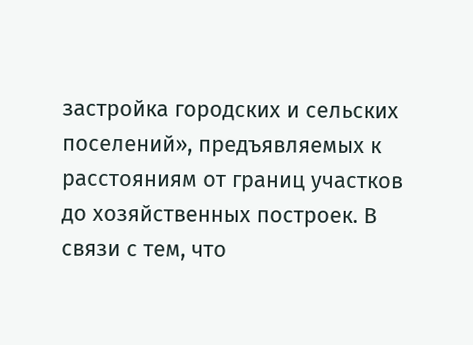застройка городских и сельских поселений», предъявляемых к расстояниям от границ участков до хозяйственных построек. В связи с тем, что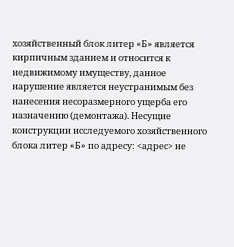хозяйственный блок литер «Б» является кирпичным зданием и относится к недвижимому имуществу, данное нарушение является неустранимым без нанесения несоразмерного ущерба его назначению (демонтажа). Несущие конструкции исследуемого хозяйственного блока литер «Б» по адресу: <адрес> не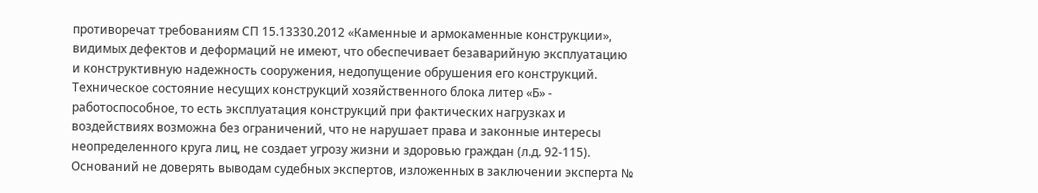противоречат требованиям СП 15.13330.2012 «Каменные и армокаменные конструкции», видимых дефектов и деформаций не имеют, что обеспечивает безаварийную эксплуатацию и конструктивную надежность сооружения, недопущение обрушения его конструкций. Техническое состояние несущих конструкций хозяйственного блока литер «Б» - работоспособное, то есть эксплуатация конструкций при фактических нагрузках и воздействиях возможна без ограничений, что не нарушает права и законные интересы неопределенного круга лиц, не создает угрозу жизни и здоровью граждан (л.д. 92-115). Оснований не доверять выводам судебных экспертов, изложенных в заключении эксперта №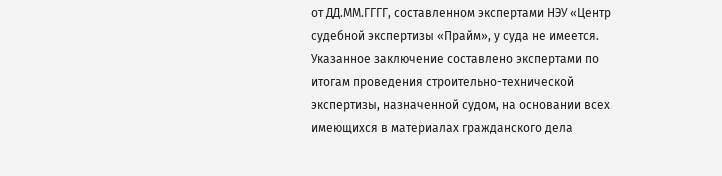от ДД.ММ.ГГГГ, составленном экспертами НЭУ «Центр судебной экспертизы «Прайм», у суда не имеется. Указанное заключение составлено экспертами по итогам проведения строительно-технической экспертизы, назначенной судом, на основании всех имеющихся в материалах гражданского дела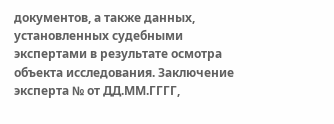документов, а также данных, установленных судебными экспертами в результате осмотра объекта исследования. Заключение эксперта № от ДД.ММ.ГГГГ,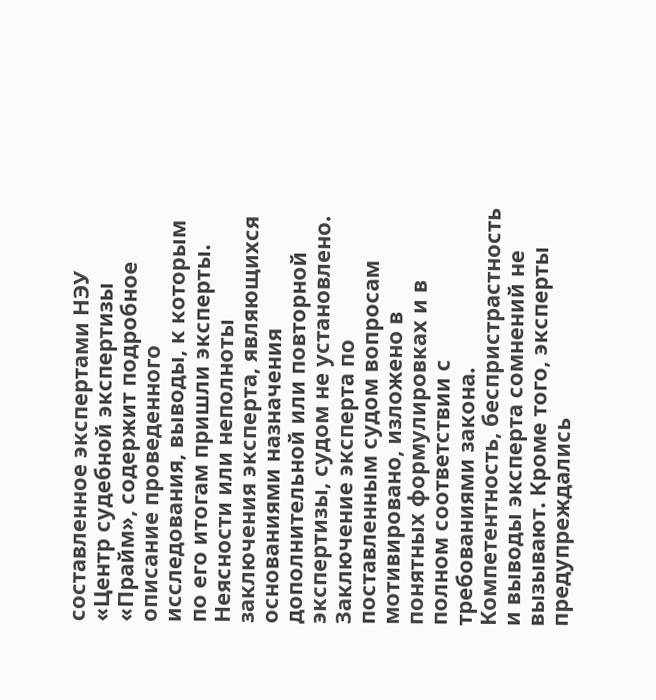составленное экспертами НЭУ «Центр судебной экспертизы «Прайм», содержит подробное описание проведенного исследования, выводы, к которым по его итогам пришли эксперты. Неясности или неполноты заключения эксперта, являющихся основаниями назначения дополнительной или повторной экспертизы, судом не установлено. Заключение эксперта по поставленным судом вопросам мотивировано, изложено в понятных формулировках и в полном соответствии с требованиями закона. Компетентность, беспристрастность и выводы эксперта сомнений не вызывают. Кроме того, эксперты предупреждались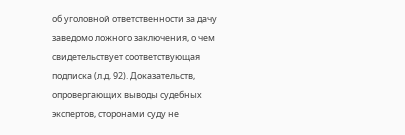об уголовной ответственности за дачу заведомо ложного заключения, о чем свидетельствует соответствующая подписка (л.д. 92). Доказательств, опровергающих выводы судебных экспертов, сторонами суду не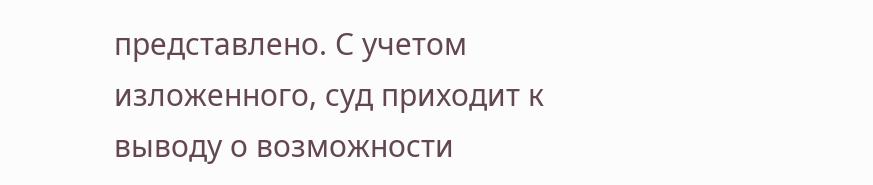представлено. С учетом изложенного, суд приходит к выводу о возможности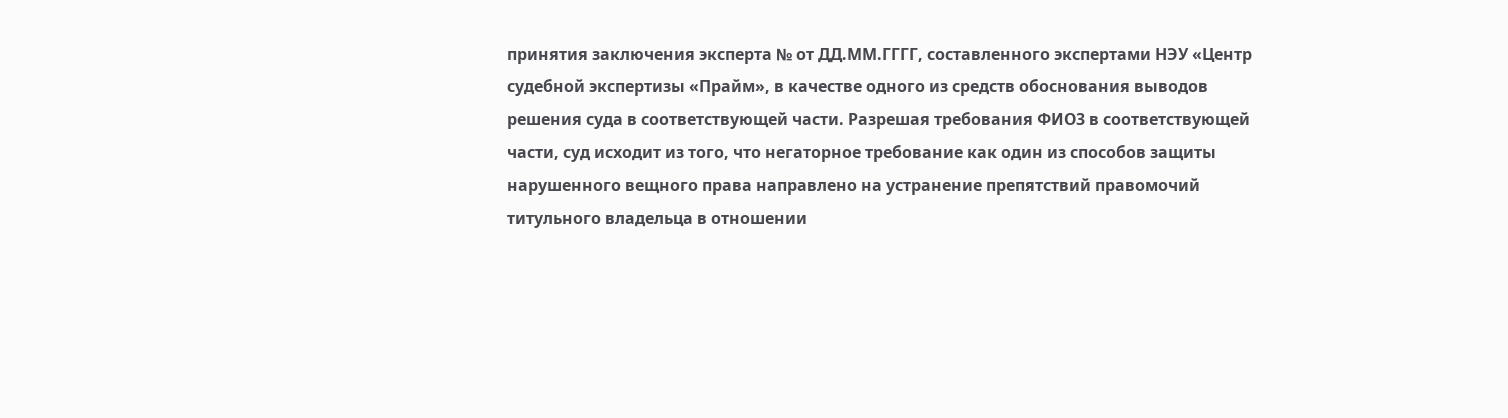принятия заключения эксперта № от ДД.ММ.ГГГГ, составленного экспертами НЭУ «Центр судебной экспертизы «Прайм», в качестве одного из средств обоснования выводов решения суда в соответствующей части. Разрешая требования ФИО3 в соответствующей части, суд исходит из того, что негаторное требование как один из способов защиты нарушенного вещного права направлено на устранение препятствий правомочий титульного владельца в отношении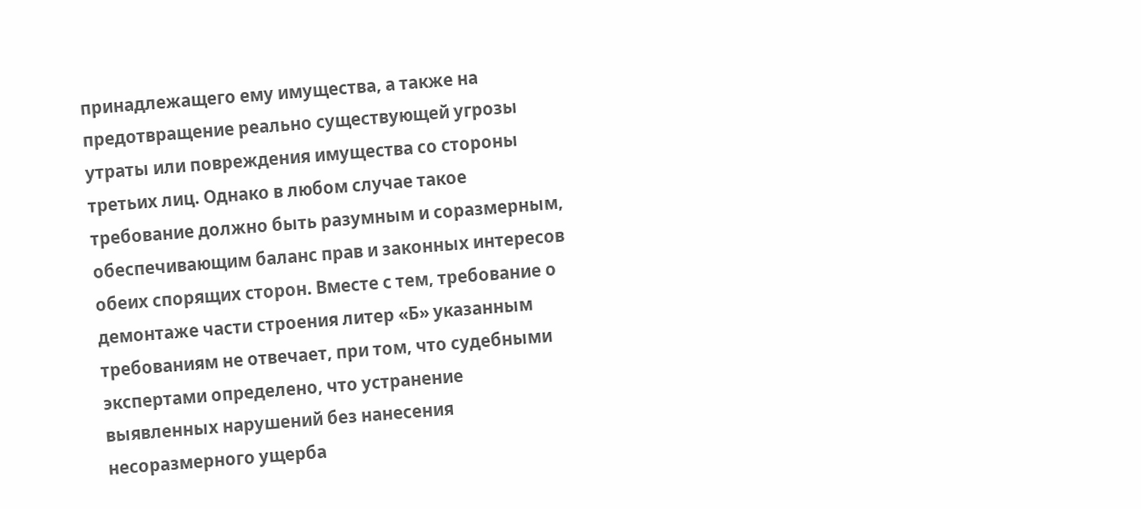принадлежащего ему имущества, а также на предотвращение реально существующей угрозы утраты или повреждения имущества со стороны третьих лиц. Однако в любом случае такое требование должно быть разумным и соразмерным, обеспечивающим баланс прав и законных интересов обеих спорящих сторон. Вместе с тем, требование о демонтаже части строения литер «Б» указанным требованиям не отвечает, при том, что судебными экспертами определено, что устранение выявленных нарушений без нанесения несоразмерного ущерба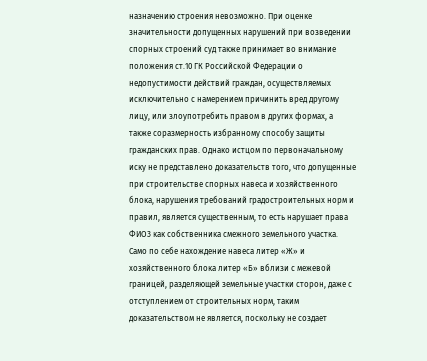назначению строения невозможно. При оценке значительности допущенных нарушений при возведении спорных строений суд также принимает во внимание положения ст.10 ГК Российской Федерации о недопустимости действий граждан, осуществляемых исключительно с намерением причинить вред другому лицу, или злоупотребить правом в других формах, а также соразмерность избранному способу защиты гражданских прав. Однако истцом по первоначальному иску не представлено доказательств того, что допущенные при строительстве спорных навеса и хозяйственного блока, нарушения требований градостроительных норм и правил, является существенным, то есть нарушает права ФИО3 как собственника смежного земельного участка. Само по себе нахождение навеса литер «Ж» и хозяйственного блока литер «Б» вблизи с межевой границей, разделяющей земельные участки сторон, даже с отступлением от строительных норм, таким доказательством не является, поскольку не создает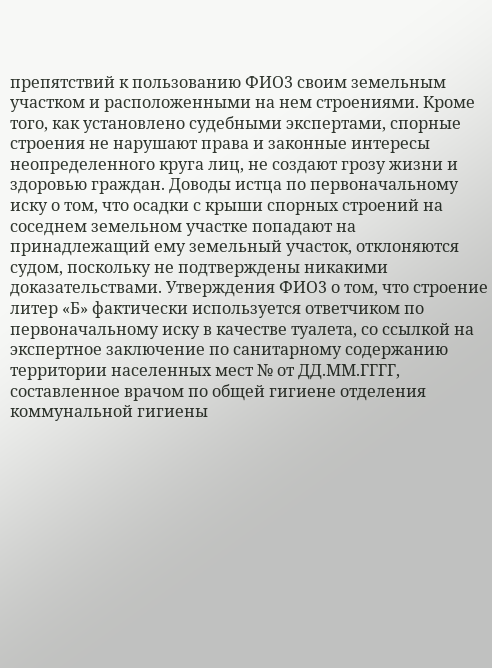препятствий к пользованию ФИО3 своим земельным участком и расположенными на нем строениями. Кроме того, как установлено судебными экспертами, спорные строения не нарушают права и законные интересы неопределенного круга лиц, не создают грозу жизни и здоровью граждан. Доводы истца по первоначальному иску о том, что осадки с крыши спорных строений на соседнем земельном участке попадают на принадлежащий ему земельный участок, отклоняются судом, поскольку не подтверждены никакими доказательствами. Утверждения ФИО3 о том, что строение литер «Б» фактически используется ответчиком по первоначальному иску в качестве туалета, со ссылкой на экспертное заключение по санитарному содержанию территории населенных мест № от ДД.ММ.ГГГГ, составленное врачом по общей гигиене отделения коммунальной гигиены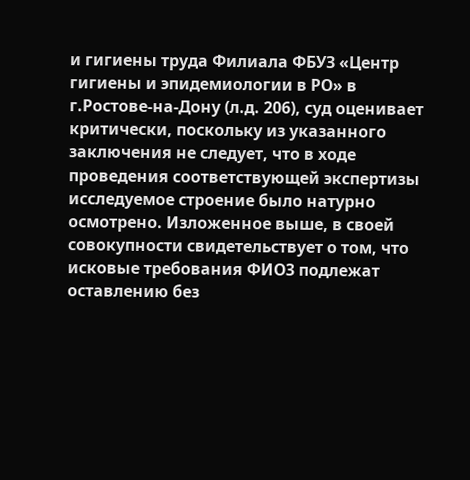и гигиены труда Филиала ФБУЗ «Центр гигиены и эпидемиологии в РО» в г.Ростове-на-Дону (л.д. 206), суд оценивает критически, поскольку из указанного заключения не следует, что в ходе проведения соответствующей экспертизы исследуемое строение было натурно осмотрено. Изложенное выше, в своей совокупности свидетельствует о том, что исковые требования ФИО3 подлежат оставлению без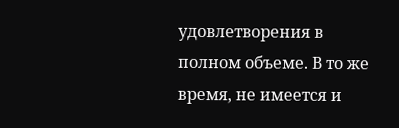удовлетворения в полном объеме. В то же время, не имеется и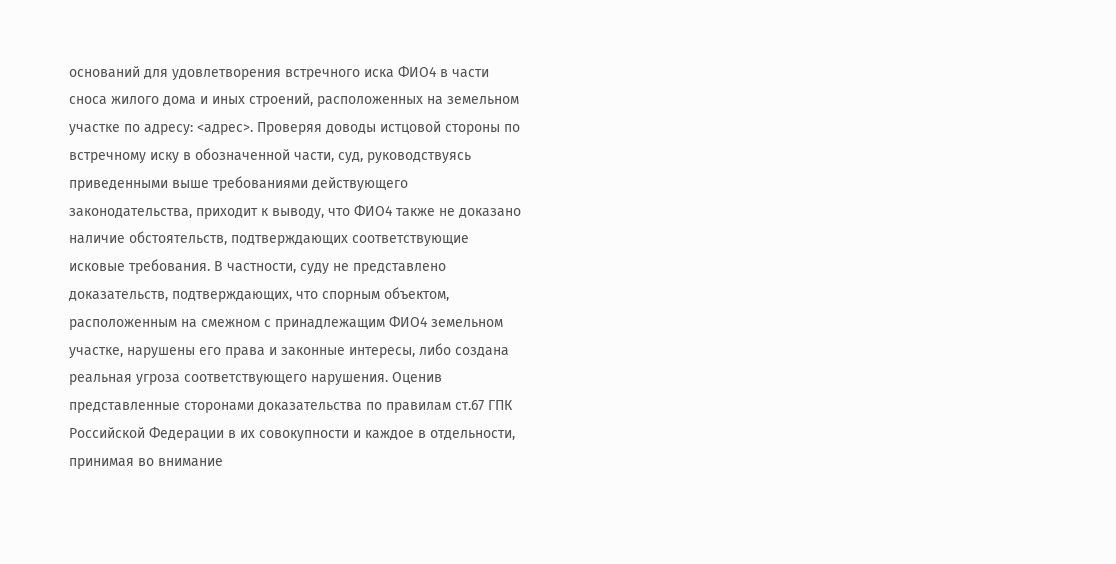оснований для удовлетворения встречного иска ФИО4 в части сноса жилого дома и иных строений, расположенных на земельном участке по адресу: <адрес>. Проверяя доводы истцовой стороны по встречному иску в обозначенной части, суд, руководствуясь приведенными выше требованиями действующего законодательства, приходит к выводу, что ФИО4 также не доказано наличие обстоятельств, подтверждающих соответствующие исковые требования. В частности, суду не представлено доказательств, подтверждающих, что спорным объектом, расположенным на смежном с принадлежащим ФИО4 земельном участке, нарушены его права и законные интересы, либо создана реальная угроза соответствующего нарушения. Оценив представленные сторонами доказательства по правилам ст.67 ГПК Российской Федерации в их совокупности и каждое в отдельности, принимая во внимание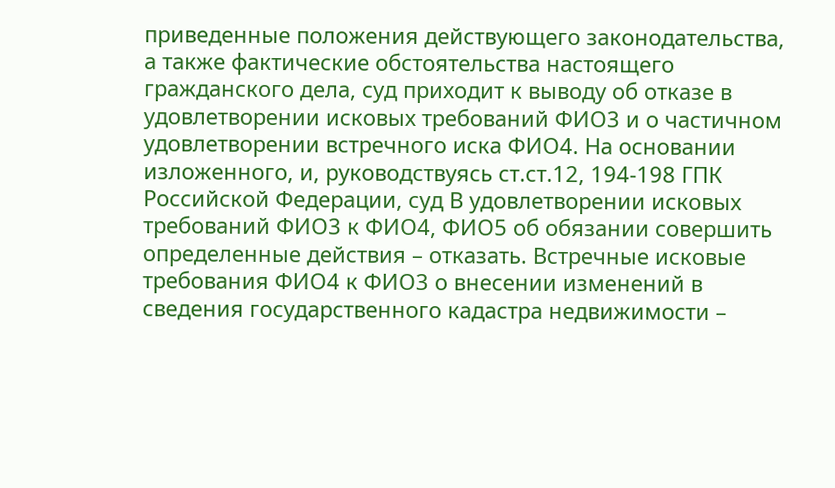приведенные положения действующего законодательства, а также фактические обстоятельства настоящего гражданского дела, суд приходит к выводу об отказе в удовлетворении исковых требований ФИО3 и о частичном удовлетворении встречного иска ФИО4. На основании изложенного, и, руководствуясь ст.ст.12, 194-198 ГПК Российской Федерации, суд В удовлетворении исковых требований ФИО3 к ФИО4, ФИО5 об обязании совершить определенные действия – отказать. Встречные исковые требования ФИО4 к ФИО3 о внесении изменений в сведения государственного кадастра недвижимости –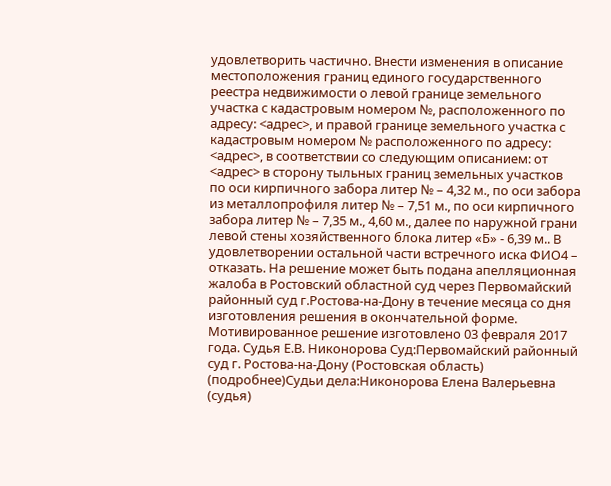удовлетворить частично. Внести изменения в описание местоположения границ единого государственного реестра недвижимости о левой границе земельного участка с кадастровым номером №, расположенного по адресу: <адрес>, и правой границе земельного участка с кадастровым номером № расположенного по адресу: <адрес>, в соответствии со следующим описанием: от <адрес> в сторону тыльных границ земельных участков по оси кирпичного забора литер № – 4,32 м., по оси забора из металлопрофиля литер № – 7,51 м., по оси кирпичного забора литер № – 7,35 м., 4,60 м., далее по наружной грани левой стены хозяйственного блока литер «Б» - 6,39 м.. В удовлетворении остальной части встречного иска ФИО4 – отказать. На решение может быть подана апелляционная жалоба в Ростовский областной суд через Первомайский районный суд г.Ростова-на-Дону в течение месяца со дня изготовления решения в окончательной форме. Мотивированное решение изготовлено 03 февраля 2017 года. Судья Е.В. Никонорова Суд:Первомайский районный суд г. Ростова-на-Дону (Ростовская область) (подробнее)Судьи дела:Никонорова Елена Валерьевна (судья)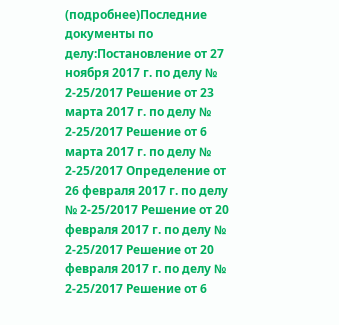(подробнее)Последние документы по делу:Постановление от 27 ноября 2017 г. по делу № 2-25/2017 Решение от 23 марта 2017 г. по делу № 2-25/2017 Решение от 6 марта 2017 г. по делу № 2-25/2017 Определение от 26 февраля 2017 г. по делу № 2-25/2017 Решение от 20 февраля 2017 г. по делу № 2-25/2017 Решение от 20 февраля 2017 г. по делу № 2-25/2017 Решение от 6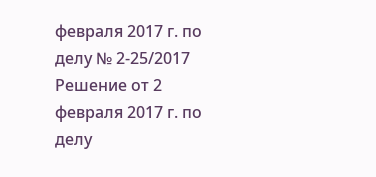февраля 2017 г. по делу № 2-25/2017 Решение от 2 февраля 2017 г. по делу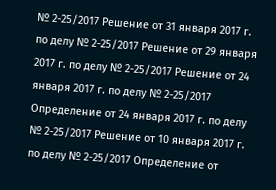№ 2-25/2017 Решение от 31 января 2017 г. по делу № 2-25/2017 Решение от 29 января 2017 г. по делу № 2-25/2017 Решение от 24 января 2017 г. по делу № 2-25/2017 Определение от 24 января 2017 г. по делу № 2-25/2017 Решение от 10 января 2017 г. по делу № 2-25/2017 Определение от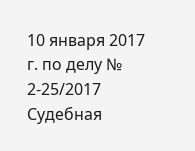10 января 2017 г. по делу № 2-25/2017 Судебная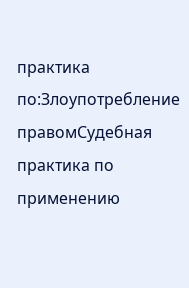практика по:Злоупотребление правомСудебная практика по применению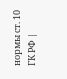нормы ст. 10 ГК РФ |